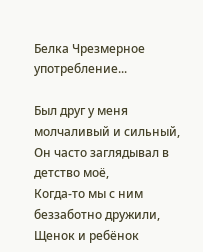Белка Чрезмерное употребление...

Был друг у меня молчаливый и сильный,
Он часто заглядывал в детство моё,
Когда-то мы с ним беззаботно дружили,
Щенок и ребёнок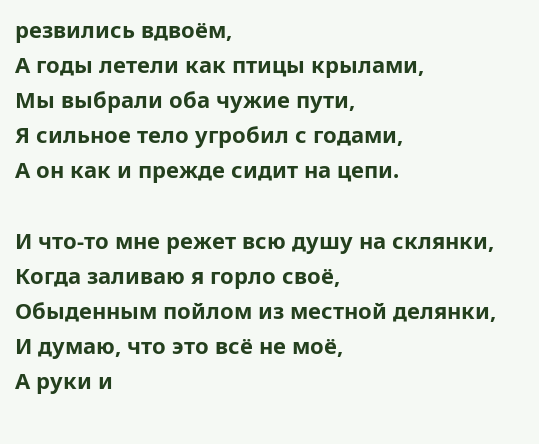резвились вдвоём,
А годы летели как птицы крылами,
Мы выбрали оба чужие пути,
Я сильное тело угробил с годами,
А он как и прежде сидит на цепи.

И что-то мне режет всю душу на склянки,
Когда заливаю я горло своё,
Обыденным пойлом из местной делянки,
И думаю, что это всё не моё,
А руки и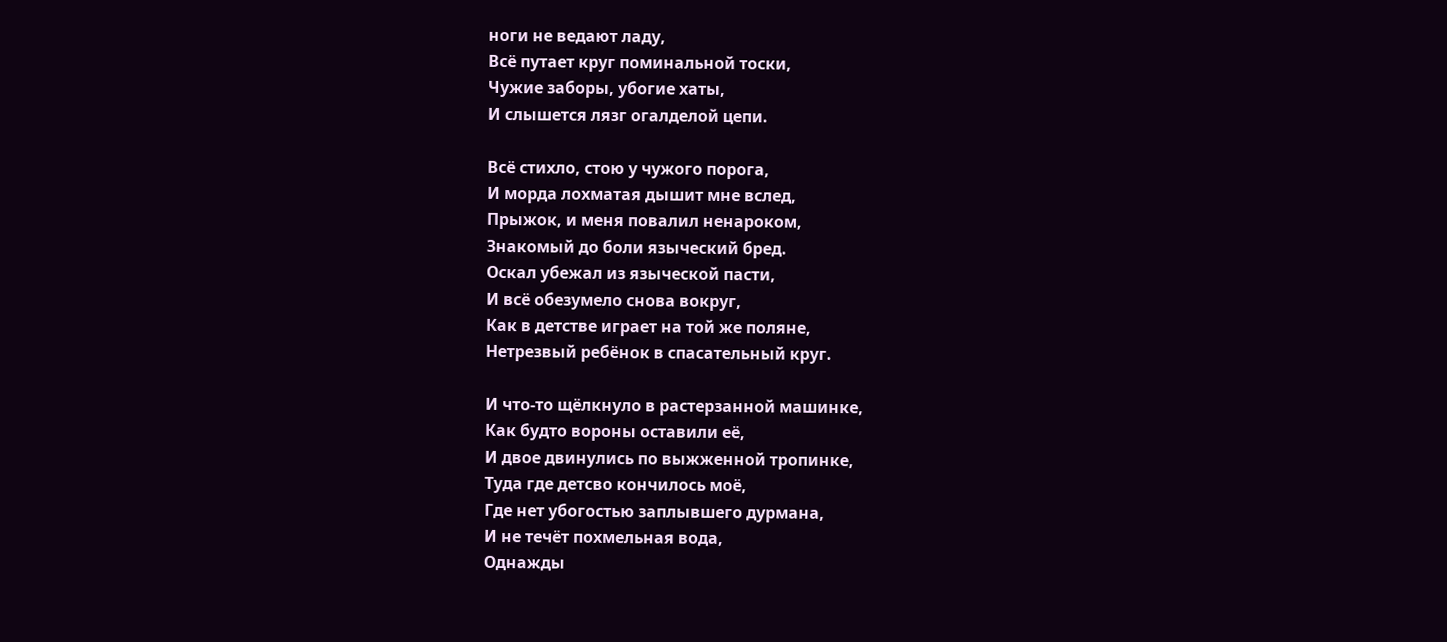ноги не ведают ладу,
Всё путает круг поминальной тоски,
Чужие заборы, убогие хаты,
И слышется лязг огалделой цепи.

Всё стихло, стою у чужого порога,
И морда лохматая дышит мне вслед,
Прыжок, и меня повалил ненароком,
Знакомый до боли языческий бред.
Оскал убежал из языческой пасти,
И всё обезумело снова вокруг,
Как в детстве играет на той же поляне,
Нетрезвый ребёнок в спасательный круг.

И что-то щёлкнуло в растерзанной машинке,
Как будто вороны оставили её,
И двое двинулись по выжженной тропинке,
Туда где детсво кончилось моё,
Где нет убогостью заплывшего дурмана,
И не течёт похмельная вода,
Однажды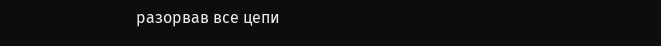разорвав все цепи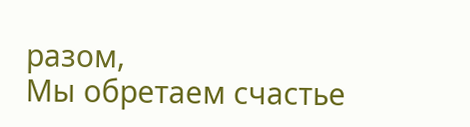разом,
Мы обретаем счастье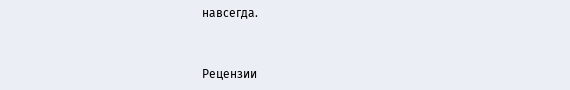навсегда.


Рецензии